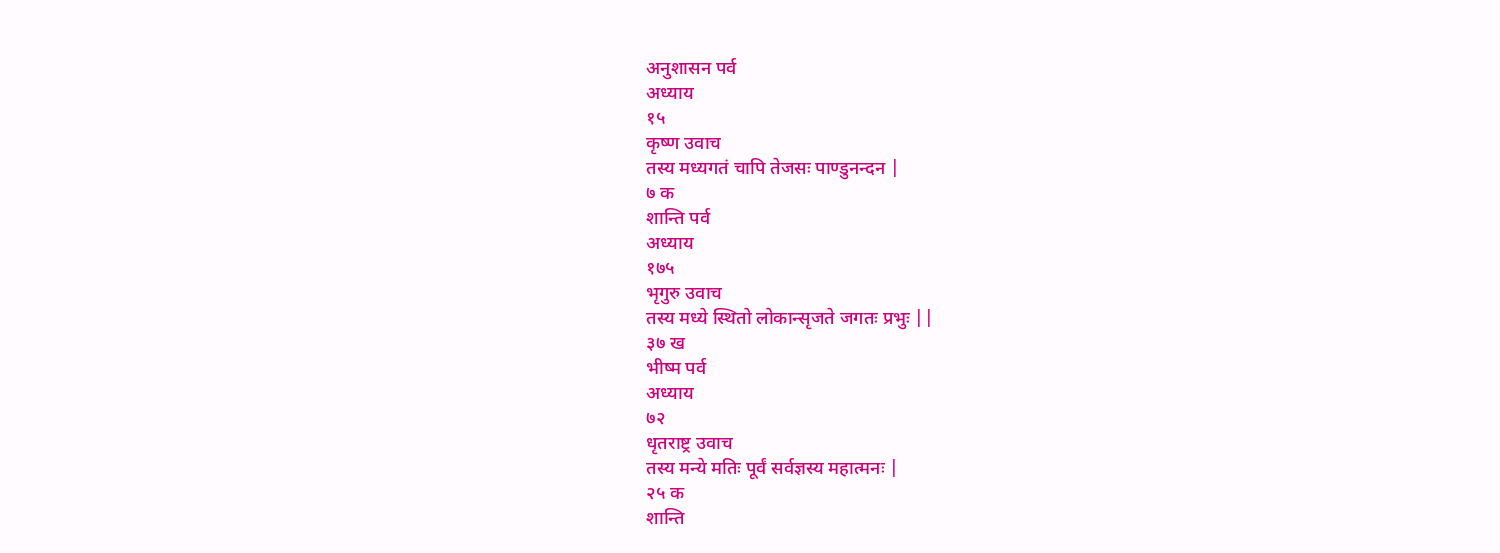अनुशासन पर्व
अध्याय
१५
कृष्ण उवाच
तस्य मध्यगतं चापि तेजसः पाण्डुनन्दन |
७ क
शान्ति पर्व
अध्याय
१७५
भृगुरु उवाच
तस्य मध्ये स्थितो लोकान्सृजते जगतः प्रभुः ||
३७ ख
भीष्म पर्व
अध्याय
७२
धृतराष्ट्र उवाच
तस्य मन्ये मतिः पूर्वं सर्वज्ञस्य महात्मनः |
२५ क
शान्ति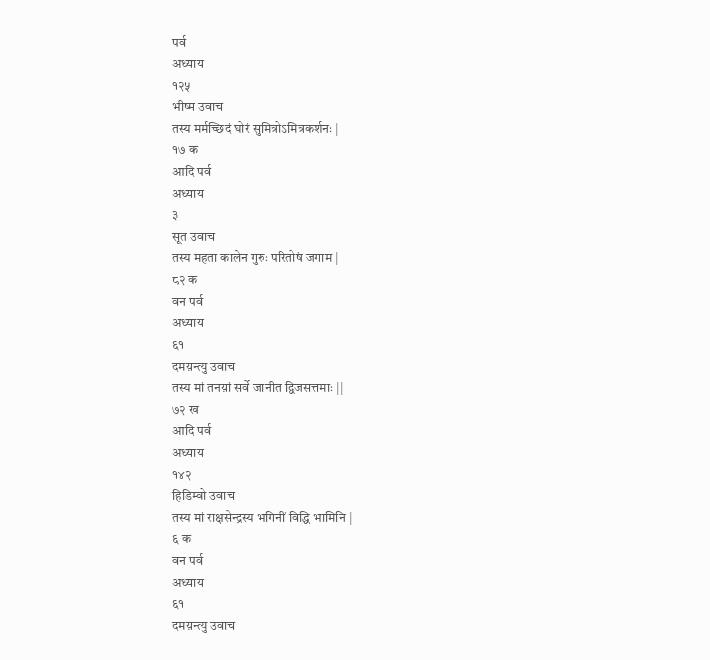पर्व
अध्याय
१२५
भीष्म उवाच
तस्य मर्मच्छिदं घोरं सुमित्रोऽमित्रकर्शनः |
१७ क
आदि पर्व
अध्याय
३
सूत उवाच
तस्य महता कालेन गुरुः परितोषं जगाम |
८२ क
वन पर्व
अध्याय
६१
दमय़न्त्यु उवाच
तस्य मां तनय़ां सर्वे जानीत द्विजसत्तमाः ||
७२ ख
आदि पर्व
अध्याय
१४२
हिडिम्वो उवाच
तस्य मां राक्षसेन्द्रस्य भगिनीं विद्धि भामिनि |
६ क
वन पर्व
अध्याय
६१
दमय़न्त्यु उवाच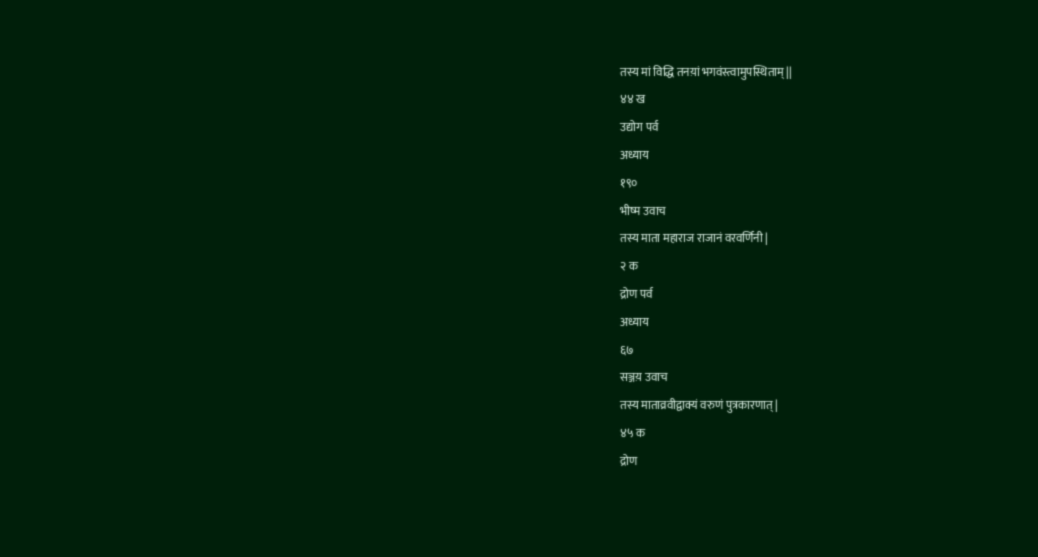तस्य मां विद्धि तनय़ां भगवंस्त्वामुपस्थिताम् ||
४४ ख
उद्योग पर्व
अध्याय
१९०
भीष्म उवाच
तस्य माता महाराज राजानं वरवर्णिनी |
२ क
द्रोण पर्व
अध्याय
६७
सञ्जय़ उवाच
तस्य माताव्रवीद्वाक्यं वरुणं पुत्रकारणात् |
४५ क
द्रोण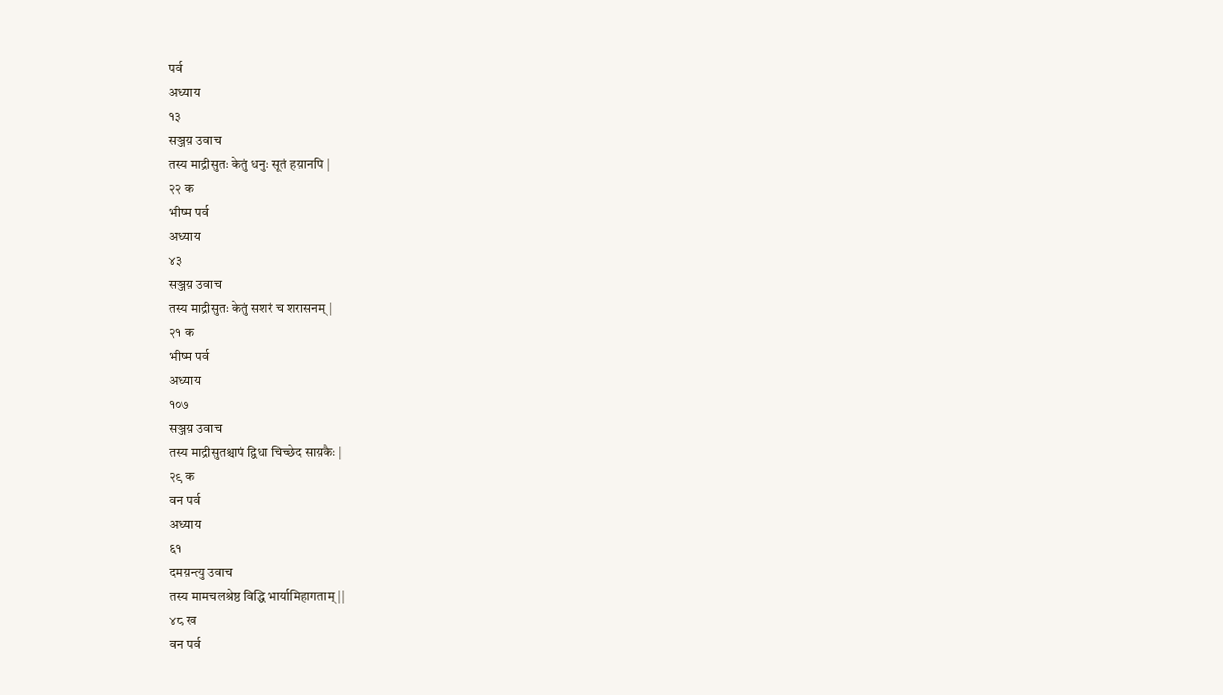पर्व
अध्याय
१३
सञ्जय़ उवाच
तस्य माद्रीसुतः केतुं धनुः सूतं हय़ानपि |
२२ क
भीष्म पर्व
अध्याय
४३
सञ्जय़ उवाच
तस्य माद्रीसुतः केतुं सशरं च शरासनम् |
२१ क
भीष्म पर्व
अध्याय
१०७
सञ्जय़ उवाच
तस्य माद्रीसुतश्चापं द्विधा चिच्छेद साय़कैः |
२९ क
वन पर्व
अध्याय
६१
दमय़न्त्यु उवाच
तस्य मामचलश्रेष्ठ विद्धि भार्यामिहागताम् ||
४८ ख
वन पर्व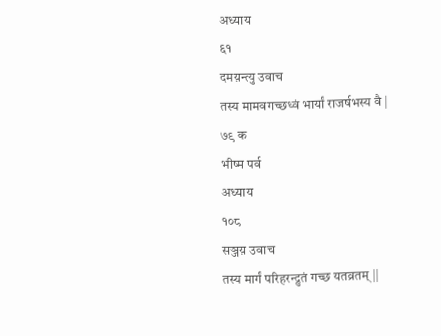अध्याय
६१
दमय़न्त्यु उवाच
तस्य मामवगच्छध्वं भार्यां राजर्षभस्य वै |
७९ क
भीष्म पर्व
अध्याय
१०८
सञ्जय़ उवाच
तस्य मार्गं परिहरन्द्रुतं गच्छ यतव्रतम् ||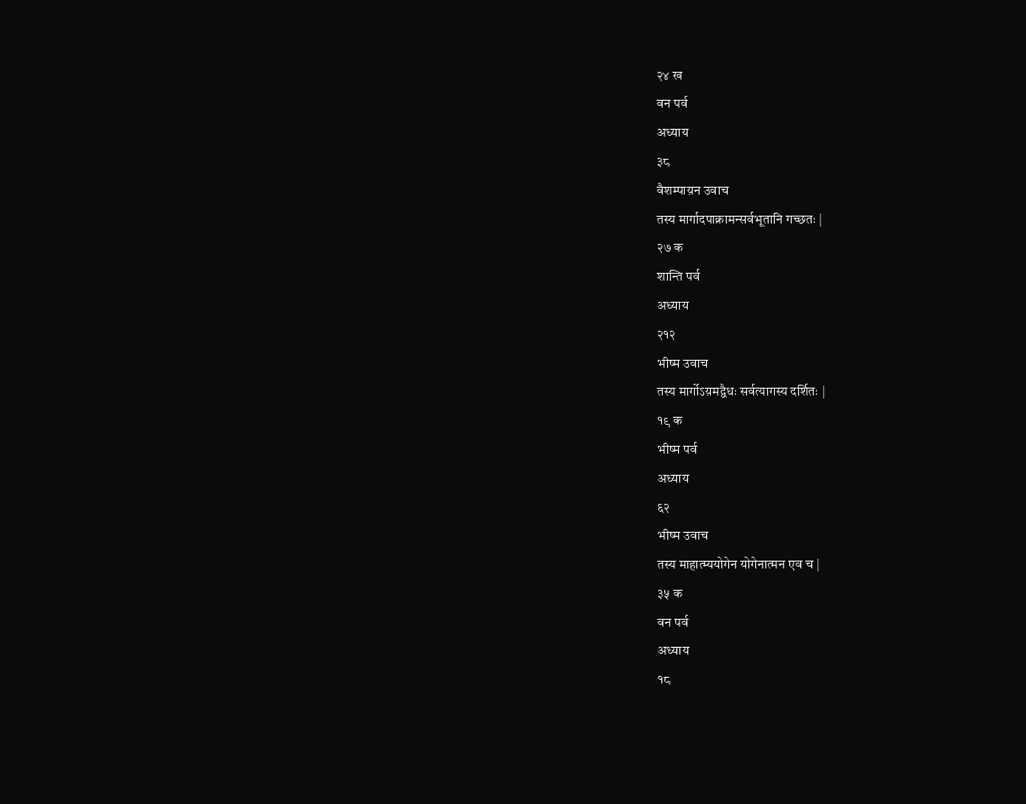२४ ख
वन पर्व
अध्याय
३८
वैशम्पाय़न उवाच
तस्य मार्गादपाक्रामन्सर्वभूतानि गच्छतः |
२७ क
शान्ति पर्व
अध्याय
२१२
भीष्म उवाच
तस्य मार्गोऽय़मद्वैधः सर्वत्यागस्य दर्शितः |
१९ क
भीष्म पर्व
अध्याय
६२
भीष्म उवाच
तस्य माहात्म्ययोगेन योगेनात्मन एव च |
३५ क
वन पर्व
अध्याय
१८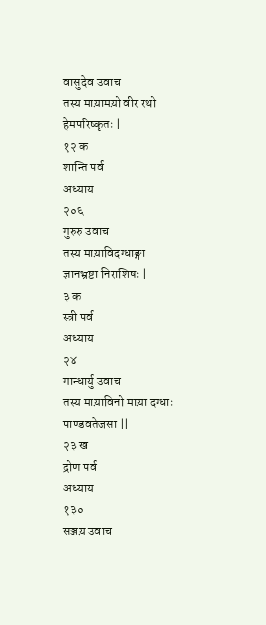वासुदेव उवाच
तस्य माय़ामय़ो वीर रथो हेमपरिष्कृतः |
१२ क
शान्ति पर्व
अध्याय
२०६
गुरुरु उवाच
तस्य माय़ाविदग्धाङ्गा ज्ञानभ्रष्टा निराशिषः |
३ क
स्त्री पर्व
अध्याय
२४
गान्धार्यु उवाच
तस्य माय़ाविनो माय़ा दग्धाः पाण्डवतेजसा ||
२३ ख
द्रोण पर्व
अध्याय
१३०
सञ्जय़ उवाच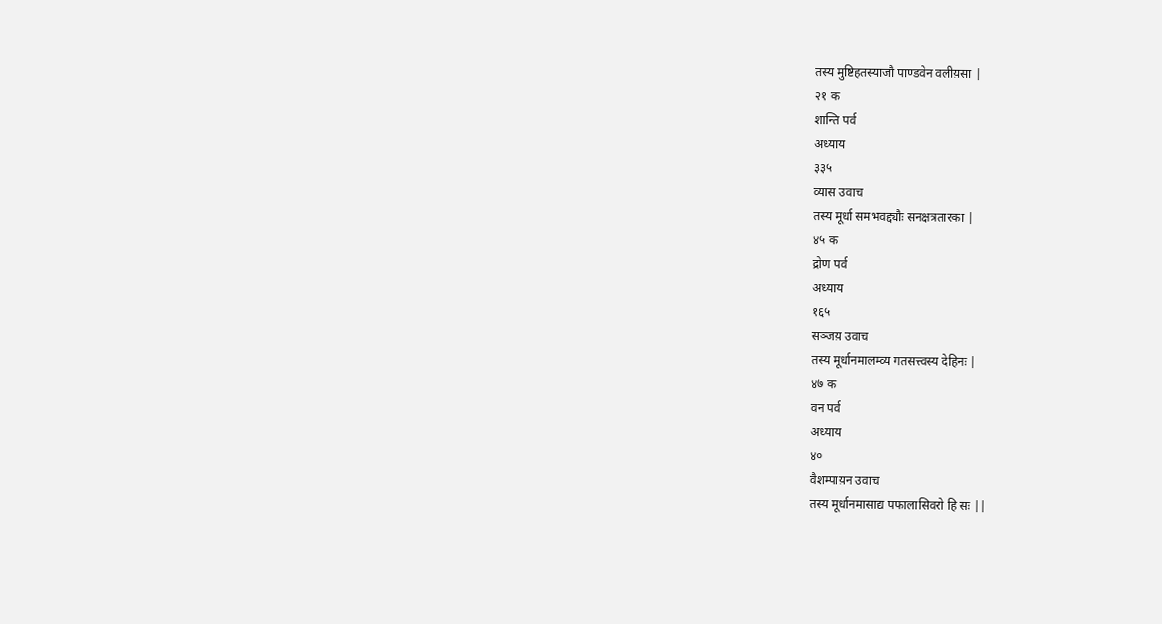तस्य मुष्टिहतस्याजौ पाण्डवेन वलीय़सा |
२१ क
शान्ति पर्व
अध्याय
३३५
व्यास उवाच
तस्य मूर्धा समभवद्द्यौः सनक्षत्रतारका |
४५ क
द्रोण पर्व
अध्याय
१६५
सञ्जय़ उवाच
तस्य मूर्धानमालम्व्य गतसत्त्वस्य देहिनः |
४७ क
वन पर्व
अध्याय
४०
वैशम्पाय़न उवाच
तस्य मूर्धानमासाद्य पफालासिवरो हि सः ||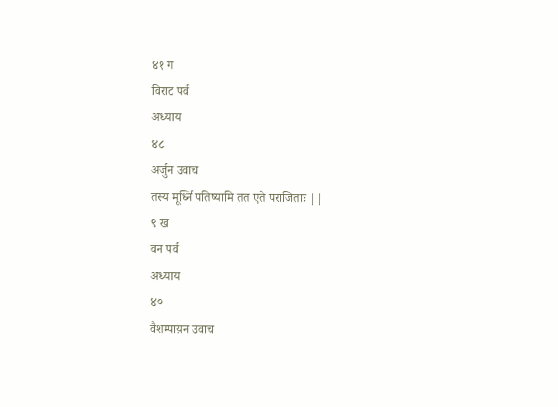४१ ग
विराट पर्व
अध्याय
४८
अर्जुन उवाच
तस्य मूर्ध्नि पतिष्यामि तत एते पराजिताः ||
९ ख
वन पर्व
अध्याय
४०
वैशम्पाय़न उवाच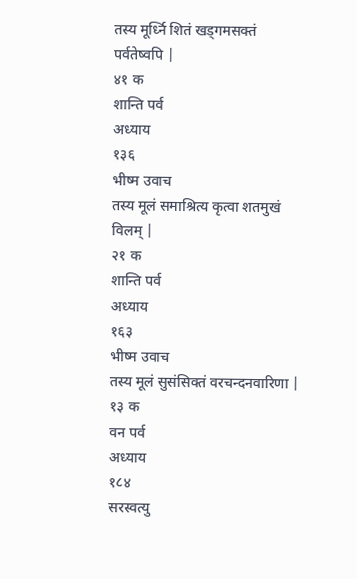तस्य मूर्ध्नि शितं खड्गमसक्तं पर्वतेष्वपि |
४१ क
शान्ति पर्व
अध्याय
१३६
भीष्म उवाच
तस्य मूलं समाश्रित्य कृत्वा शतमुखं विलम् |
२१ क
शान्ति पर्व
अध्याय
१६३
भीष्म उवाच
तस्य मूलं सुसंसिक्तं वरचन्दनवारिणा |
१३ क
वन पर्व
अध्याय
१८४
सरस्वत्यु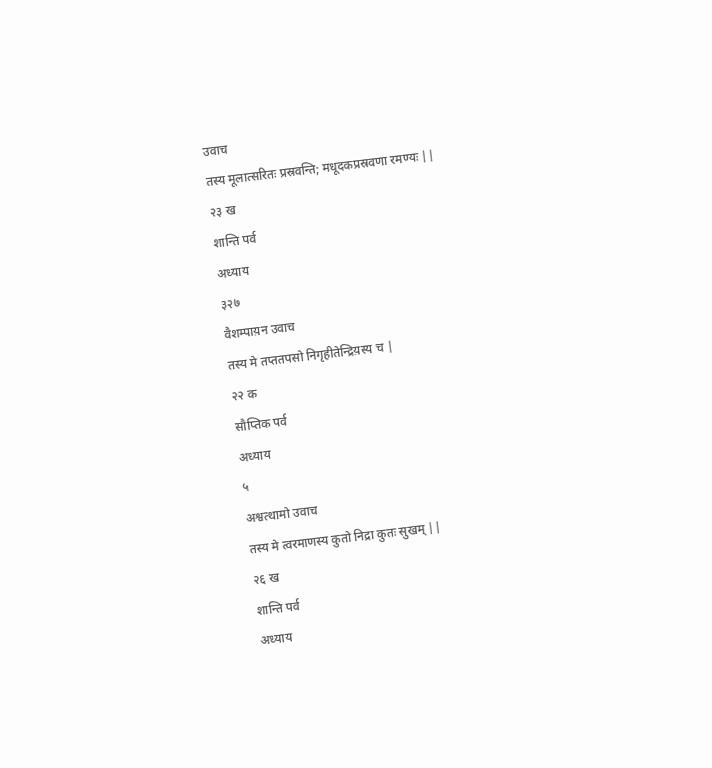उवाच
तस्य मूलात्सरितः प्रस्रवन्ति; मधूदकप्रस्रवणा रमण्यः ||
२३ ख
शान्ति पर्व
अध्याय
३२७
वैशम्पाय़न उवाच
तस्य मे तप्ततपसो निगृहीतेन्द्रिय़स्य च |
२२ क
सौप्तिक पर्व
अध्याय
५
अश्वत्थामो उवाच
तस्य मे त्वरमाणस्य कुतो निद्रा कुतः सुखम् ||
२६ ख
शान्ति पर्व
अध्याय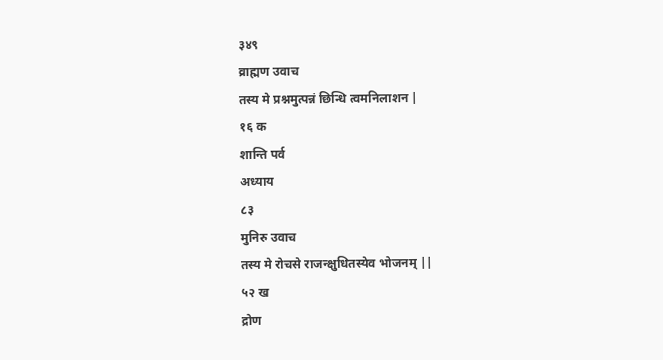३४९
व्राह्मण उवाच
तस्य मे प्रश्नमुत्पन्नं छिन्धि त्वमनिलाशन |
१६ क
शान्ति पर्व
अध्याय
८३
मुनिरु उवाच
तस्य मे रोचसे राजन्क्षुधितस्येव भोजनम् ||
५२ ख
द्रोण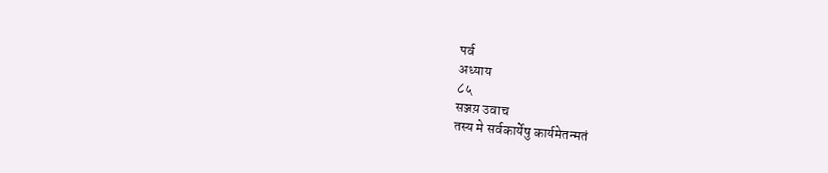पर्व
अध्याय
८५
सञ्जय़ उवाच
तस्य मे सर्वकार्येषु कार्यमेतन्मतं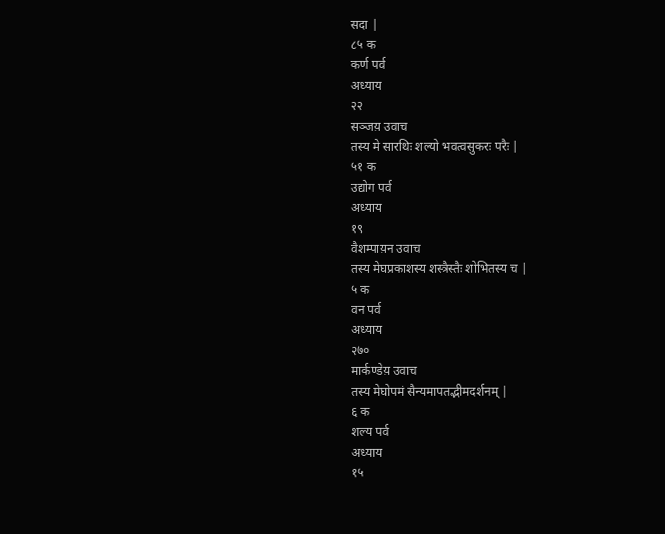सदा |
८५ क
कर्ण पर्व
अध्याय
२२
सञ्जय़ उवाच
तस्य मे सारथिः शल्यो भवत्वसुकरः परैः |
५१ क
उद्योग पर्व
अध्याय
१९
वैशम्पाय़न उवाच
तस्य मेघप्रकाशस्य शस्त्रैस्तैः शोभितस्य च |
५ क
वन पर्व
अध्याय
२७०
मार्कण्डेय़ उवाच
तस्य मेघोपमं सैन्यमापतद्भीमदर्शनम् |
६ क
शल्य पर्व
अध्याय
१५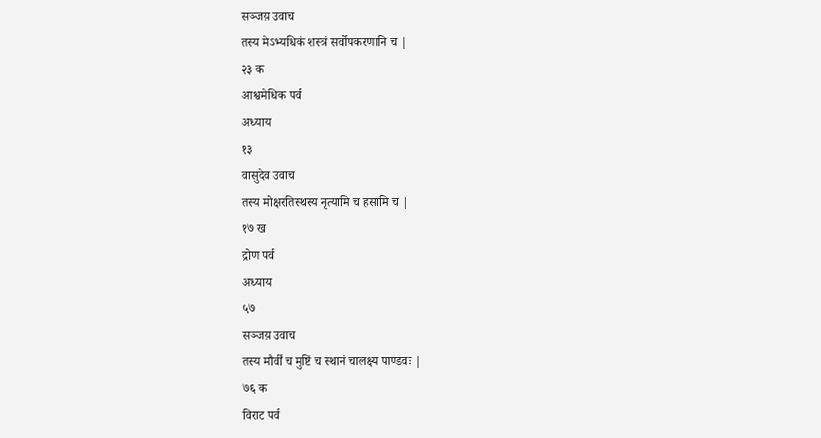सञ्जय़ उवाच
तस्य मेऽभ्यधिकं शस्त्रं सर्वोपकरणानि च |
२३ क
आश्वमेधिक पर्व
अध्याय
१३
वासुदेव उवाच
तस्य मोक्षरतिस्थस्य नृत्यामि च हसामि च |
१७ ख
द्रोण पर्व
अध्याय
५७
सञ्जय़ उवाच
तस्य मौर्वीं च मुष्टिं च स्थानं चालक्ष्य पाण्डवः |
७६ क
विराट पर्व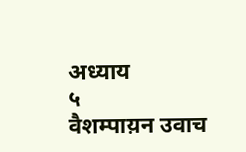अध्याय
५
वैशम्पाय़न उवाच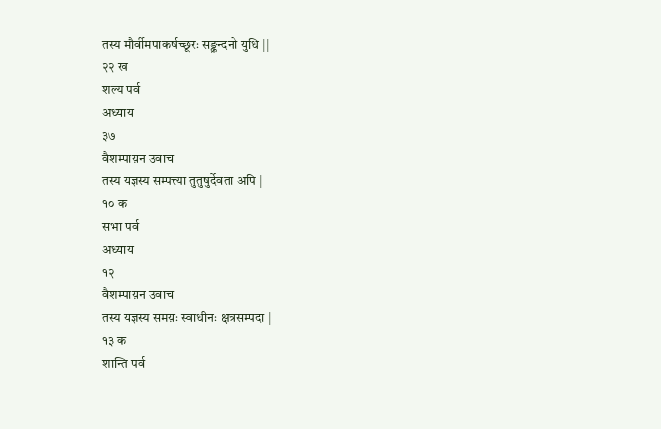तस्य मौर्वीमपाकर्षच्छूरः सङ्क्रन्दनो युधि ||
२२ ख
शल्य पर्व
अध्याय
३७
वैशम्पाय़न उवाच
तस्य यज्ञस्य सम्पत्त्या तुतुषुर्देवता अपि |
१० क
सभा पर्व
अध्याय
१२
वैशम्पाय़न उवाच
तस्य यज्ञस्य समय़ः स्वाधीनः क्षत्रसम्पदा |
१३ क
शान्ति पर्व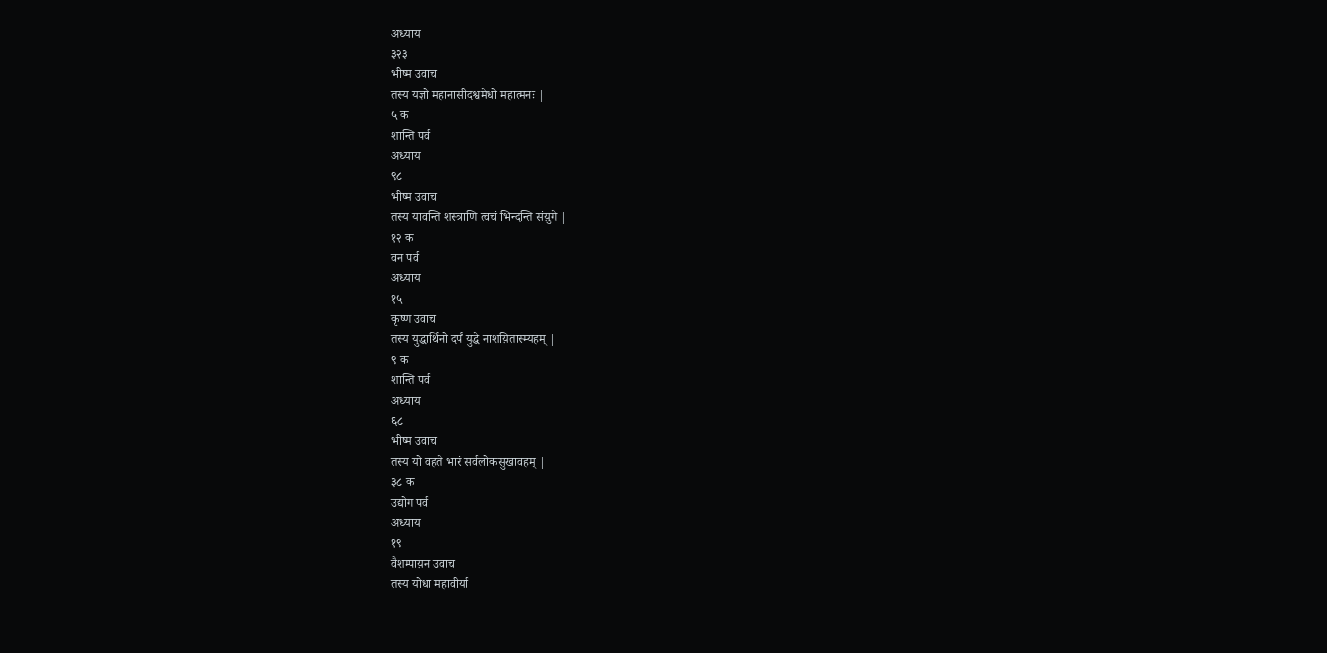अध्याय
३२३
भीष्म उवाच
तस्य यज्ञो महानासीदश्वमेधो महात्मनः |
५ क
शान्ति पर्व
अध्याय
९८
भीष्म उवाच
तस्य यावन्ति शस्त्राणि त्वचं भिन्दन्ति संय़ुगे |
१२ क
वन पर्व
अध्याय
१५
कृष्ण उवाच
तस्य युद्धार्थिनो दर्पं युद्धे नाशय़ितास्म्यहम् |
९ क
शान्ति पर्व
अध्याय
६८
भीष्म उवाच
तस्य यो वहते भारं सर्वलोकसुखावहम् |
३८ क
उद्योग पर्व
अध्याय
१९
वैशम्पाय़न उवाच
तस्य योधा महावीर्या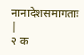नानादेशसमागताः |
२ क